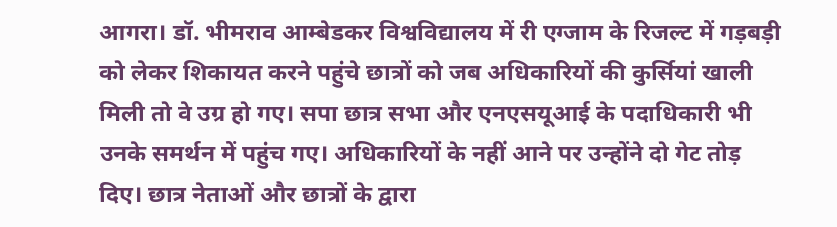आगरा। डॉ. भीमराव आम्बेडकर विश्वविद्यालय में री एग्जाम के रिजल्ट में गड़बड़ी को लेकर शिकायत करने पहुंचे छात्रों को जब अधिकारियों की कुर्सियां खाली मिली तो वे उग्र हो गए। सपा छात्र सभा और एनएसयूआई के पदाधिकारी भी उनके समर्थन में पहुंच गए। अधिकारियों के नहीं आने पर उन्होंने दो गेट तोड़ दिए। छात्र नेताओं और छात्रों के द्वारा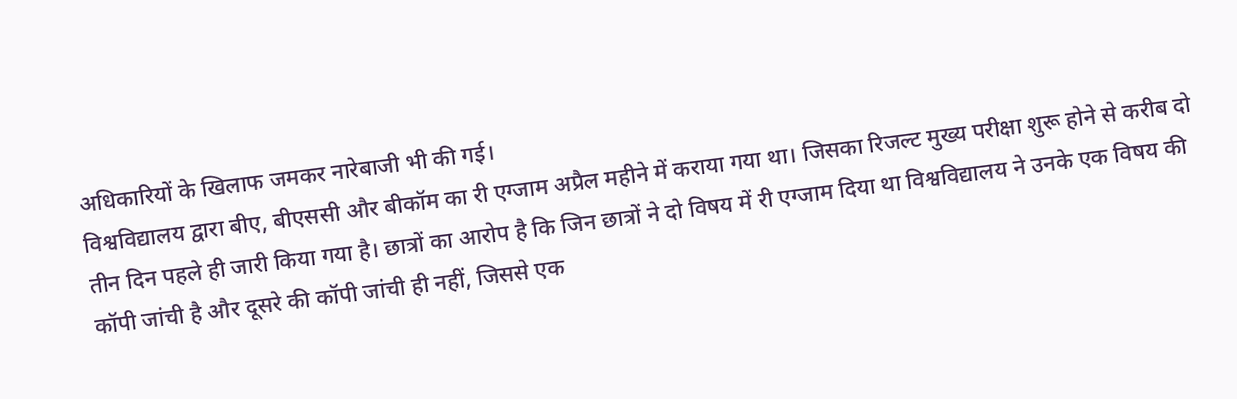अधिकारियों के खिलाफ जमकर नारेबाजी भी की गई।
विश्वविद्यालय द्वारा बीए, बीएससी और बीकॉम का री एग्जाम अप्रैल महीने में कराया गया था। जिसका रिजल्ट मुख्य परीक्षा शुरू होने से करीब दो तीन दिन पहले ही जारी किया गया है। छात्रों का आरोप है कि जिन छात्रों ने दो विषय में री एग्जाम दिया था विश्वविद्यालय ने उनके एक विषय की कॉपी जांची है और दूसरे की कॉपी जांची ही नहीं, जिससे एक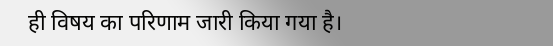ही विषय का परिणाम जारी किया गया है।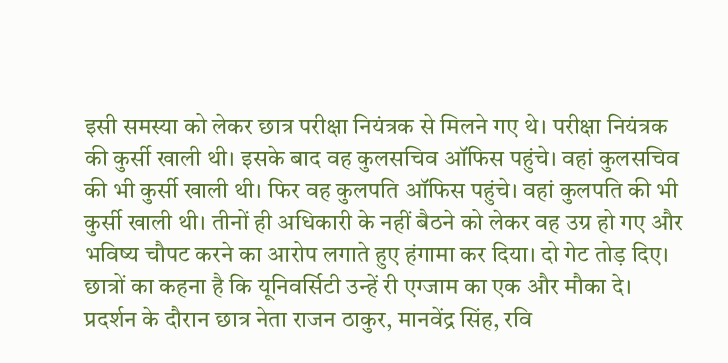इसी समस्या को लेकर छात्र परीक्षा नियंत्रक से मिलने गए थे। परीक्षा नियंत्रक की कुर्सी खाली थी। इसके बाद वह कुलसचिव ऑफिस पहुंचे। वहां कुलसचिव की भी कुर्सी खाली थी। फिर वह कुलपति ऑफिस पहुंचे। वहां कुलपति की भी कुर्सी खाली थी। तीनों ही अधिकारी के नहीं बैठने को लेकर वह उग्र हो गए और भविष्य चौपट करने का आरोप लगाते हुए हंगामा कर दिया। दो गेट तोड़ दिए। छात्रों का कहना है कि यूनिवर्सिटी उन्हें री एग्जाम का एक और मौका दे। प्रदर्शन के दौरान छात्र नेता राजन ठाकुर, मानवेंद्र सिंह, रवि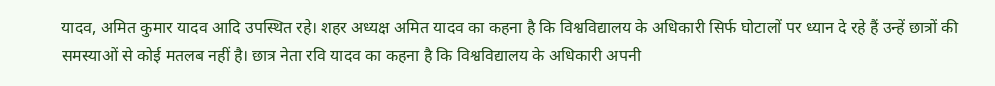यादव, अमित कुमार यादव आदि उपस्थित रहे। शहर अध्यक्ष अमित यादव का कहना है कि विश्वविद्यालय के अधिकारी सिर्फ घोटालों पर ध्यान दे रहे हैं उन्हें छात्रों की समस्याओं से कोई मतलब नहीं है। छात्र नेता रवि यादव का कहना है कि विश्वविद्यालय के अधिकारी अपनी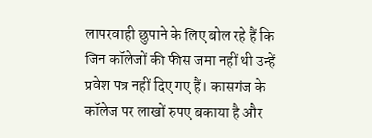लापरवाही छुपाने के लिए बोल रहे हैं कि जिन कॉलेजों की फीस जमा नहीं थी उन्हें प्रवेश पत्र नहीं दिए गए हैं। कासगंज के कॉलेज पर लाखों रुपए बकाया है और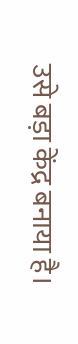उसे बड़ा केंद्र बनाया है।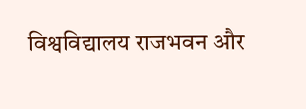विश्वविद्यालय राजभवन और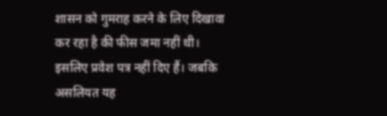शासन को गुमराह करने के लिए दिखावा कर रहा है की फीस जमा नहीं थी। इसलिए प्रवेश पत्र नहीं दिए हैं। जबकि असलियत यह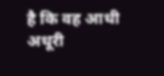है कि वह आधी अधूरी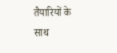तैयारियों के साथ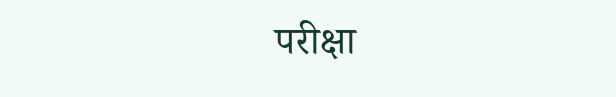परीक्षा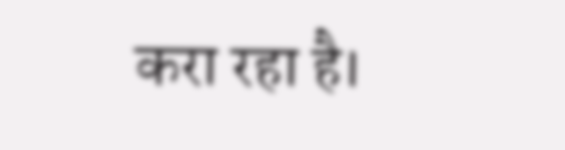करा रहा है।